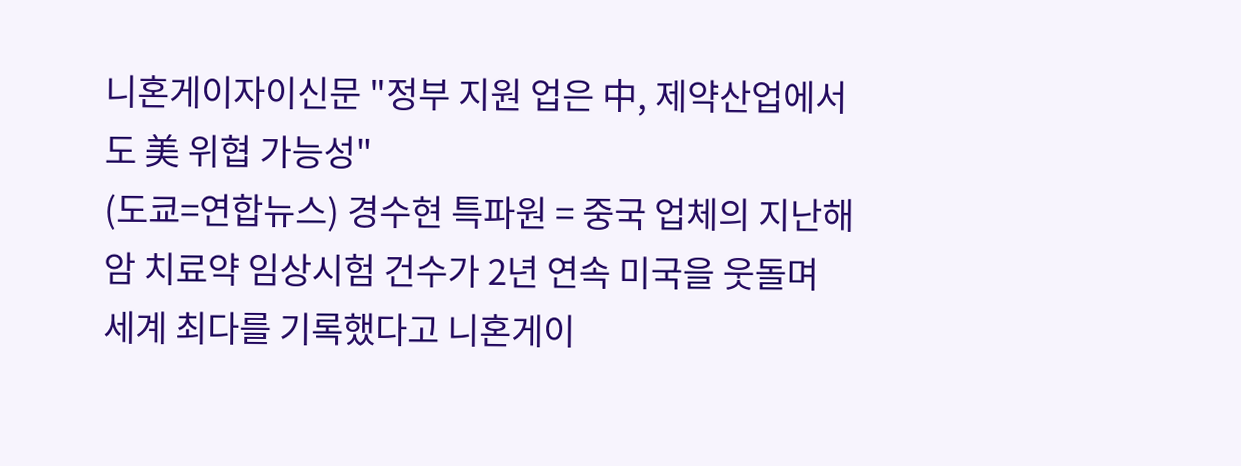니혼게이자이신문 "정부 지원 업은 中, 제약산업에서도 美 위협 가능성"
(도쿄=연합뉴스) 경수현 특파원 = 중국 업체의 지난해 암 치료약 임상시험 건수가 2년 연속 미국을 웃돌며 세계 최다를 기록했다고 니혼게이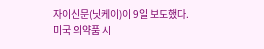자이신문(닛케이)이 9일 보도했다. 미국 의약품 시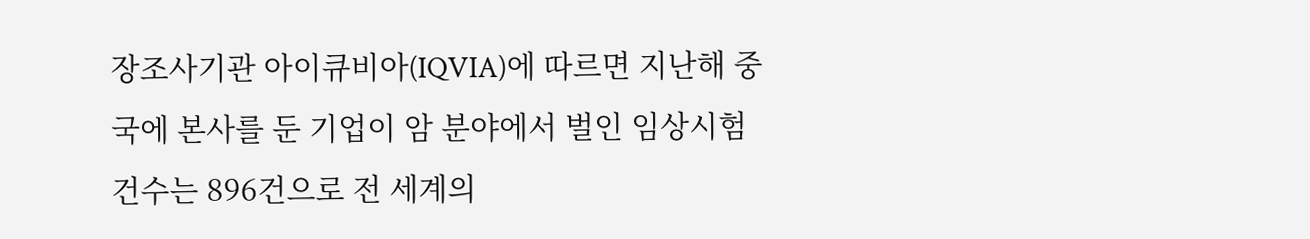장조사기관 아이큐비아(IQVIA)에 따르면 지난해 중국에 본사를 둔 기업이 암 분야에서 벌인 임상시험 건수는 896건으로 전 세계의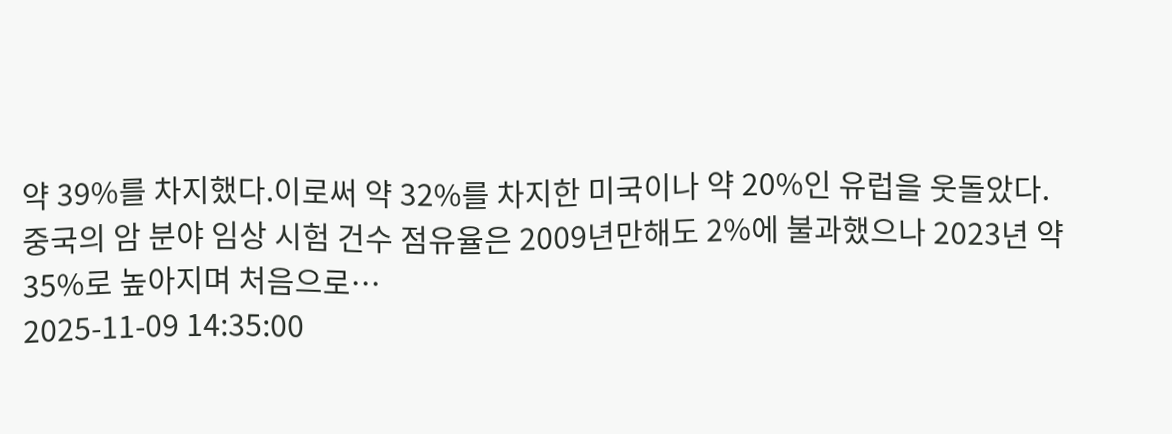약 39%를 차지했다.이로써 약 32%를 차지한 미국이나 약 20%인 유럽을 웃돌았다. 중국의 암 분야 임상 시험 건수 점유율은 2009년만해도 2%에 불과했으나 2023년 약 35%로 높아지며 처음으로…
2025-11-09 14:35:00